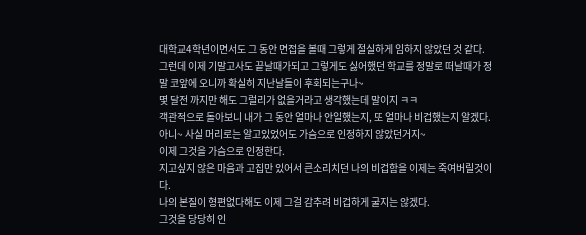대학교4학년이면서도 그 동안 면접을 볼때 그렇게 절실하게 임하지 않았던 것 같다.
그런데 이제 기말고사도 끝날때가되고 그렇게도 싫어했던 학교를 정말로 떠날때가 정말 코앞에 오니까 확실히 지난날들이 후회되는구나~
몇 달전 까지만 해도 그럴리가 없을거라고 생각했는데 말이지 ㅋㅋ
객관적으로 돌아보니 내가 그 동안 얼마나 안일했는지, 또 얼마나 비겁했는지 알겠다.
아니~ 사실 머리로는 알고있었어도 가슴으로 인정하지 않았던거지~
이제 그것을 가슴으로 인정한다.
지고싶지 않은 마음과 고집만 있어서 큰소리치던 나의 비겁함을 이제는 죽여버릴것이다.
나의 본질이 형편없다해도 이제 그걸 감추려 비겁하게 굴지는 않겠다.
그것을 당당히 인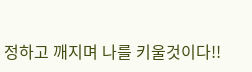정하고 깨지며 나를 키울것이다!!